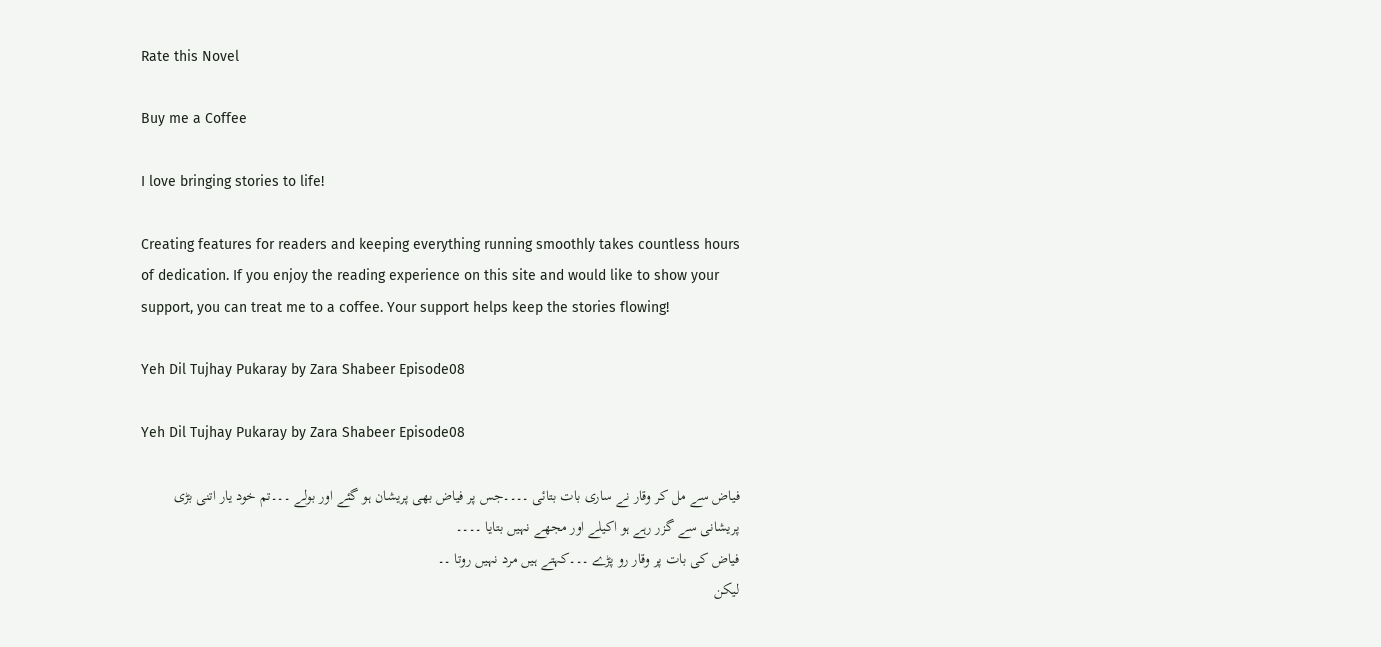Rate this Novel

Buy me a Coffee

I love bringing stories to life!

Creating features for readers and keeping everything running smoothly takes countless hours of dedication. If you enjoy the reading experience on this site and would like to show your support, you can treat me to a coffee. Your support helps keep the stories flowing!

Yeh Dil Tujhay Pukaray by Zara Shabeer Episode08

Yeh Dil Tujhay Pukaray by Zara Shabeer Episode08

فیاض سے مل کر وقار نے ساری بات بتائی ۔۔۔۔جس پر فیاض بھی پریشان ہو گئے اور بولے ۔۔۔تم خود یار اتنی بڑی پریشانی سے گزر رہے ہو اکیلے اور مجھے نہیں بتایا ۔۔۔۔
فیاض کی بات پر وقار رو پڑے ۔۔۔کہتے ہیں مرد نہیں روتا ۔۔
لیکن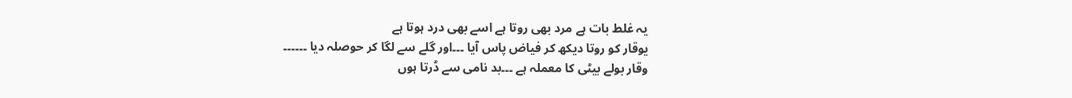یہ غلط بات ہے مرد بھی روتا ہے اسے بھی درد ہوتا ہے
یوقار کو روتا دیکھ کر فیاض پاس آیا ۔۔۔اور گلے سے لگا کر حوصلہ دیا ۔۔۔۔۔۔
وقار بولے بیٹی کا معملہ ہے ۔۔۔بد نامی سے ڈرتا ہوں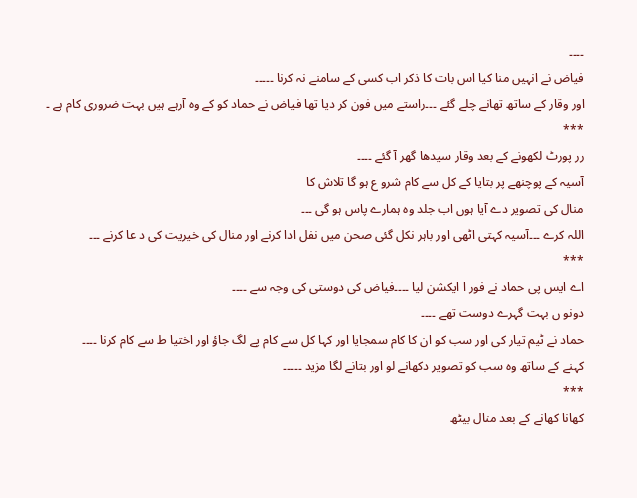۔۔۔۔
فیاض نے انہیں منا کیا اس بات کا ذکر اب کسی کے سامنے نہ کرنا ۔۔۔۔۔
اور وقار کے ساتھ تھانے چلے گئے ۔۔۔راستے میں فون کر دیا تھا فیاض نے حماد کو کے وہ آرہے ہیں بہت ضروری کام ہے ۔
***
رر پورٹ لکھونے کے بعد وقار سیدھا گھر آ گئے ۔۔۔۔
آسیہ کے پوچنھے پر بتایا کے کل سے کام شرو ع ہو گا تلاش کا
منال کی تصویر دے آیا ہوں اب جلد وہ ہمارے پاس ہو گی ۔۔۔
اللہ کرے ۔۔۔آسیہ کہتی اٹھی اور باہر نکل گئی صحن میں نفل ادا کرنے اور منال کی خیریت کی د عا کرنے ۔۔۔
***
اے ایس پی حماد نے فور ا ایکشن لیا ۔۔۔۔فیاض کی دوستی کی وجہ سے ۔۔۔۔
دونو ں بہت گہرے دوست تھے ۔۔۔۔
حماد نے ٹیم تیار کی اور سب کو ان کا کام سمجایا اور کہا کل سے کام پے لگ جاؤ اور اختیا ط سے کام کرنا ۔۔۔۔
کہنے کے ساتھ وہ سب کو تصویر دکھانے لو اور بتانے لگا مزید ۔۔۔۔۔
***
کھانا کھانے کے بعد منال بیٹھ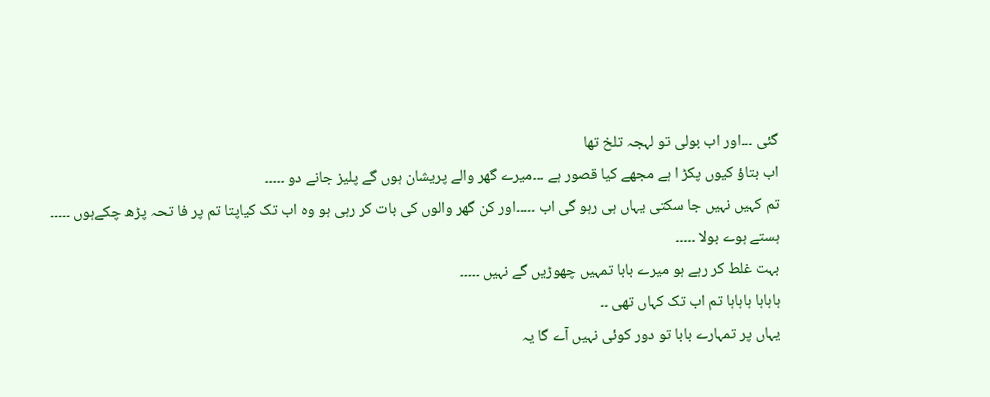گئی ۔۔۔اور اب بولی تو لہجہ تلخ تھا
اب بتاؤ کیوں پکڑ ا ہے مجھے کیا قصور ہے ۔۔۔میرے گھر والے پریشان ہوں گے پلیز جانے دو ۔۔۔۔۔
تم کہیں نہیں جا سکتی یہاں ہی رہو گی اب ۔۔۔۔۔اور کن گھر والوں کی بات کر رہی ہو وہ اب تک کیاپتا تم پر فا تحہ پڑھ چکےہوں ۔۔۔۔۔
ہستے ہوے بولا ۔۔۔۔۔
بہت غلط کر رہے ہو میرے بابا تمہیں چھوڑیں گے نہیں ۔۔۔۔۔
ہاہاہا ہاہاہا تم اب تک کہاں تھی ۔۔
یہاں پر تمہارے بابا تو دور کوئی نہیں آے گا یہ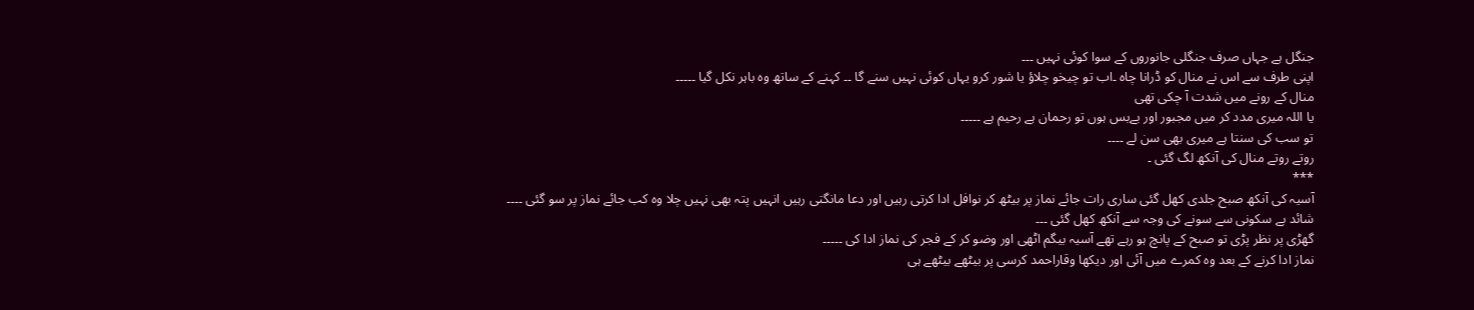جنگل ہے جہاں صرف جنگلی جانوروں کے سوا کوئی نہیں ۔۔۔
اپنی طرف سے اس نے منال کو ڈرانا چاہ ۔اب تو چیخو چلاؤ یا شور کرو یہاں کوئی نہیں سنے گا ۔۔ کہنے کے ساتھ وہ باہر نکل گیا ۔۔۔۔۔
منال کے رونے میں شدت آ چکی تھی
یا اللہ میری مدد کر میں مجبور اور بےبس ہوں تو رحمان ہے رحیم ہے ۔۔۔۔۔
تو سب کی سنتا ہے میری بھی سن لے ۔۔۔۔
روتے روتے منال کی آنکھ لگ گئی ۔
***
آسیہ کی آنکھ صبح جلدی کھل گئی ساری رات جائے نماز پر بیٹھ کر نوافل ادا کرتی رہیں اور دعا مانگتی رہیں انہیں پتہ بھی نہیں چلا وہ کب جائے نماز پر سو گئی ۔۔۔۔
شائد بے سکونی سے سونے کی وجہ سے آنکھ کھل گئی ۔۔۔
گھڑی پر نظر پڑی تو صبح کے پانچ ہو رہے تھے آسیہ بیگم اٹھی اور وضو کر کے فجر کی نماز ادا کی ۔۔۔۔۔
نماز ادا کرنے کے بعد وہ کمرے میں آئی اور دیکھا وقاراحمد کرسی پر بیٹھے بیٹھے ہی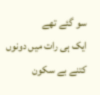سو گئے تھے
ایک ہی رات میں دونوں کتنے بے سکون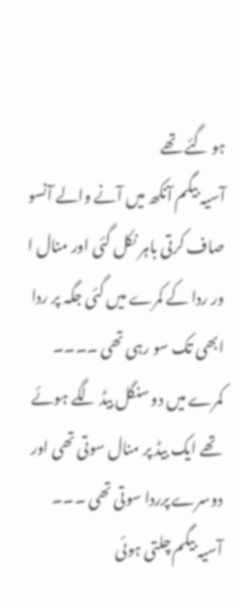ہو گئے تھے
آسیہ بیگم آنکھ میں آنے والے آنسو صاف کرتی باہر نکل گئی اور منال ا ور ردا کے کمرے میں گئی جگہ پر ردا ابھی تک سو رہی تھی ۔۔۔۔
کمرے میں دو سنگل بیڈ لگے ہوئے تھے ایک بیڈ پر منال سوتی تھی اور دوسرے پرردا سوتی تھی ۔۔۔
آسیہ بیگم چلتی ہوئی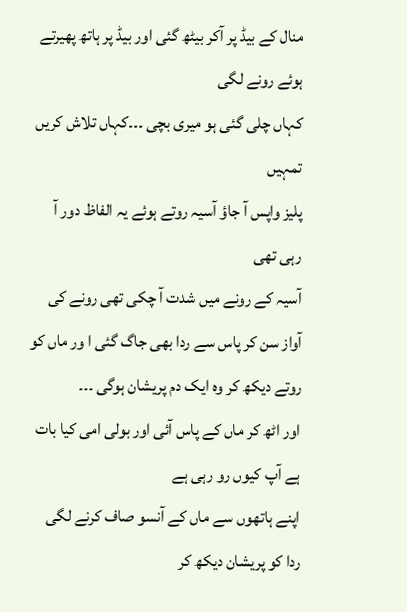منال کے بیڈ پر آکر بیٹھ گئی اور بیڈ پر ہاتھ پھیرتے ہوئے رونے لگی
کہاں چلی گئی ہو میری بچی ۔۔۔کہاں تلاش کریں تمہیں
پلیز واپس آ جاؤ آسیہ روتے ہوئے یہ الفاظ دور آ رہی تھی
آسیہ کے رونے میں شدت آ چکی تھی رونے کی آواز سن کر پاس سے ردا بھی جاگ گئی ا ور ماں کو روتے دیکھ کر وہ ایک دم پریشان ہوگی ۔۔۔
اور اٹھ کر ماں کے پاس آئی اور بولی امی کیا بات ہے آپ کیوں رو رہی ہے
اپنے ہاتھوں سے ماں کے آنسو صاف کرنے لگی
ردا کو پریشان دیکھ کر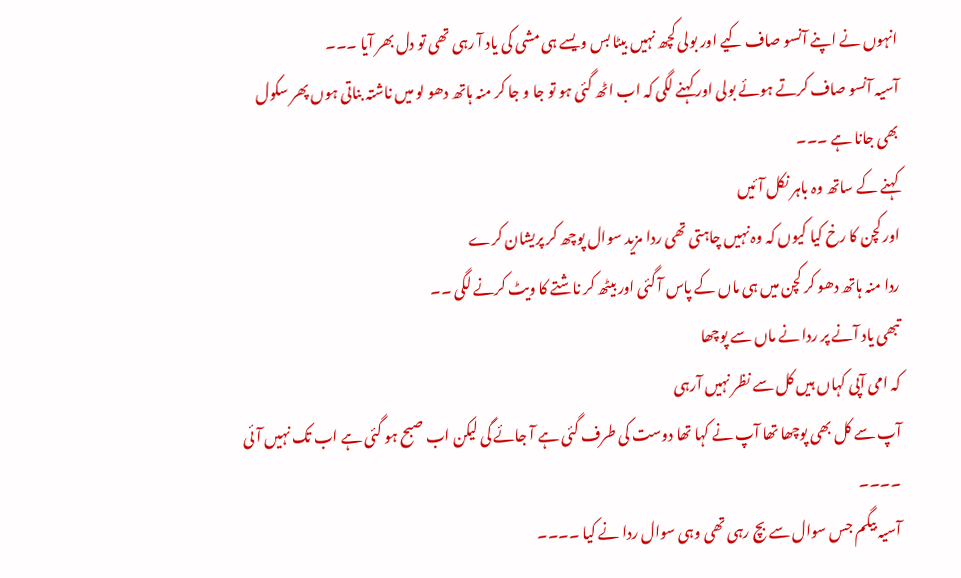انہوں نے اپنے آنسو صاف کیے اور بولی کچھ نہیں بیٹا بس ویسے ہی مشی کی یاد آ رہی تھی تو دل بھر آیا ۔۔۔
آسیہ آنسو صاف کرتے ہوئے بولی اور کہنے لگی کہ اب اٹھ گئی ہو تو جا و جا کر منہ ہاتھ دھو لو میں ناشتہ بناتی ہوں پھر سکول بھی جانا ہے ۔۔۔
کہنے کے ساتھ وہ باہر نکل آئیں
اور کچن کا رخ کیا کیوں کہ وہ نہیں چاہتی تھی ردا مزید سوال پوچھ کر پریشان کرے
ردا منہ ہاتھ دھو کر کچن میں ہی ماں کے پاس آ گئی اور بیٹھ کر ناشتے کا ویٹ کرنے لگی ۔۔
تبھی یاد آنے پر ردا نے ماں سے پوچھا
کہ امی آپی کہاں ہیں کل سے نظر نہیں آرہی
آپ سے کل بھی پوچھا تھا آپ نے کہا تھا دوست کی طرف گئی ہے آ جائے گی لیکن اب صبح ہو گئی ہے اب تک نہیں آئی ۔۔۔۔
آسیہ بیگم جس سوال سے بچ رہی تھی وہی سوال ردا نے کیا ۔۔۔۔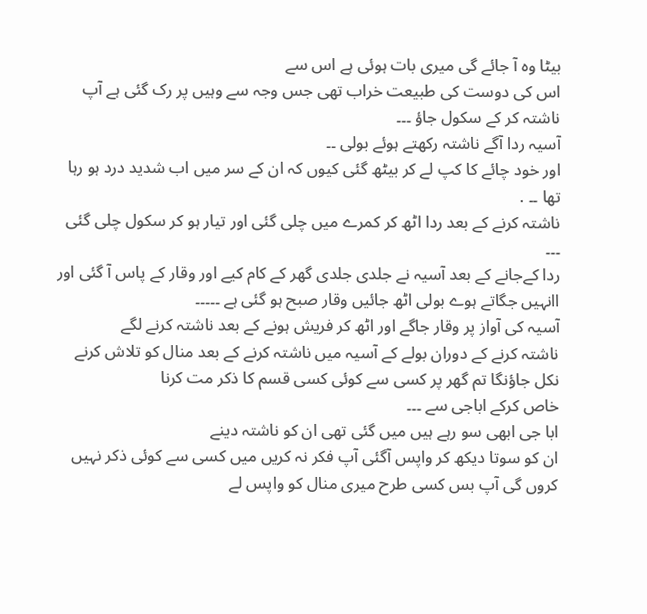بیٹا وہ آ جائے گی میری بات ہوئی ہے اس سے
اس کی دوست کی طبیعت خراب تھی جس وجہ سے وہیں پر رک گئی ہے آپ ناشتہ کر کے سکول جاؤ ۔۔۔
آسیہ ردا آگے ناشتہ رکھتے ہوئے بولی ۔۔
اور خود چائے کا کپ لے کر بیٹھ گئی کیوں کہ ان کے سر میں اب شدید درد ہو رہا تھا ۔۔ .
ناشتہ کرنے کے بعد ردا اٹھ کر کمرے میں چلی گئی اور تیار ہو کر سکول چلی گئی ۔۔۔
ردا کےجانے کے بعد آسیہ نے جلدی جلدی گھر کے کام کیے اور وقار کے پاس آ گئی اور اانہیں جگاتے ہوے بولی اٹھ جائیں وقار صبح ہو گئی ہے ۔۔۔۔۔
آسیہ کی آواز پر وقار جاگے اور اٹھ کر فریش ہونے کے بعد ناشتہ کرنے لگے
ناشتہ کرنے کے دوران بولے کے آسیہ میں ناشتہ کرنے کے بعد منال کو تلاش کرنے نکل جاؤنگا تم گھر پر کسی سے کوئی کسی قسم کا ذکر مت کرنا
خاص کرکے اباجی سے ۔۔۔
ابا جی ابھی سو رہے ہیں میں گئی تھی ان کو ناشتہ دینے
ان کو سوتا دیکھ کر واپس آگئی آپ فکر نہ کریں میں کسی سے کوئی ذکر نہیں کروں گی آپ بس کسی طرح میری منال کو واپس لے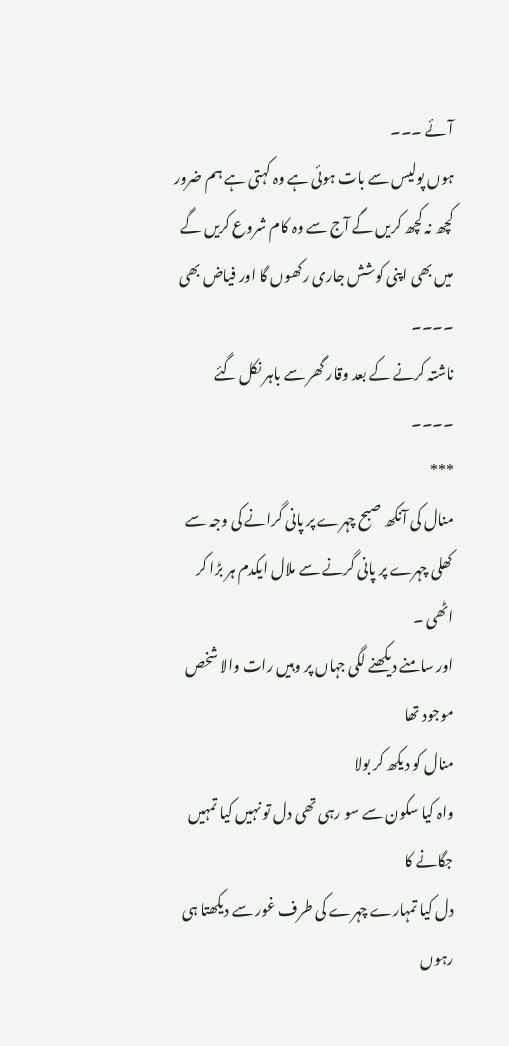آئے ۔۔۔
ہوں پولیس سے بات ہوئی ہے وہ کہتی ہے ہم ضرور کچھ نہ کچھ کریں گے آج سے وہ کام شروع کریں گے میں بھی اپنی کوشش جاری رکھوں گا اور فیاض بھی ۔۔۔۔
ناشتہ کرنے کے بعد وقار گھر سے باہر نکل گئے ۔۔۔۔
***
منال کی آنکھ صبح چہرے پر پانی گرانے کی وجہ سے کھلی چہرے پر پانی گرنے سے ملال ایکدم ہر بڑا کر اٹھی ۔
اور سامنے دیکھنے لگی جہاں پر وہیں رات والا شخص موجود تھا
منال کو دیکھ کر بولا
واہ کیا سکون سے سو رہی تھی دل تو نہیں کیا تمہیں جگانے کا
دل کیا تمہارے چہرے کی طرف غور سے دیکھتا ہی رہوں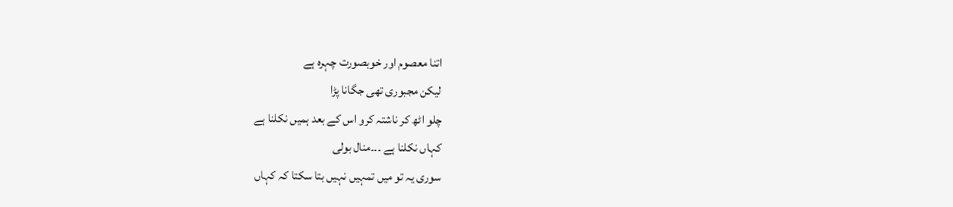اتنا معصوم اور خوبصورت چہرہ ہے
لیکن مجبوری تھی جگانا پڑا
چلو اٹھ کر ناشتہ کرو اس کے بعد ہمیں نکلنا ہے
کہاں نکلنا ہے ۔۔۔منال بولی
سوری یہ تو میں تمہیں نہیں بتا سکتا کہ کہاں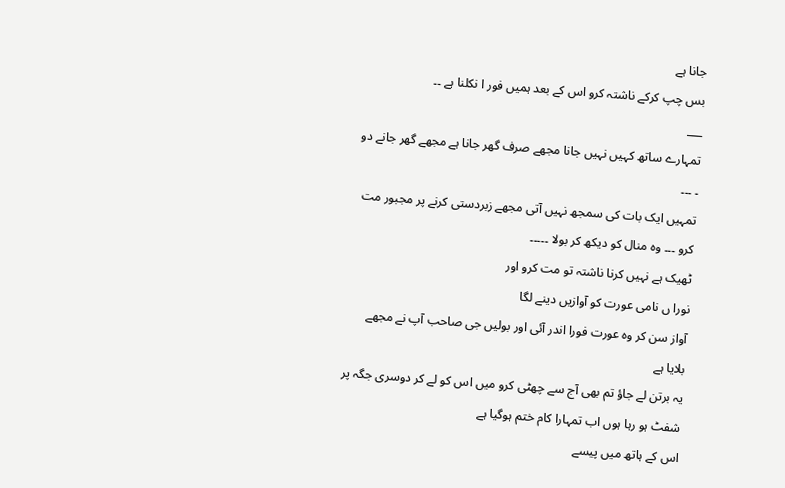جانا ہے
بس چپ کرکے ناشتہ کرو اس کے بعد ہمیں فور ا نکلنا ہے ۔۔
___
تمہارے ساتھ کہیں نہیں جانا مجھے صرف گھر جانا ہے مجھے گھر جانے دو ۔ ۔۔۔
تمہیں ایک بات کی سمجھ نہیں آتی مجھے زبردستی کرنے پر مجبور مت کرو ۔۔۔ وہ منال کو دیکھ کر بولا ۔۔۔۔۔
ٹھیک ہے نہیں کرنا ناشتہ تو مت کرو اور
نورا ں نامی عورت کو آوازیں دینے لگا
آواز سن کر وہ عورت فورا اندر آئی اور بولیں جی صاحب آپ نے مجھے بلایا ہے
یہ برتن لے جاؤ تم بھی آج سے چھٹی کرو میں اس کو لے کر دوسری جگہ پر شفٹ ہو رہا ہوں اب تمہارا کام ختم ہوگیا ہے
اس کے ہاتھ میں پیسے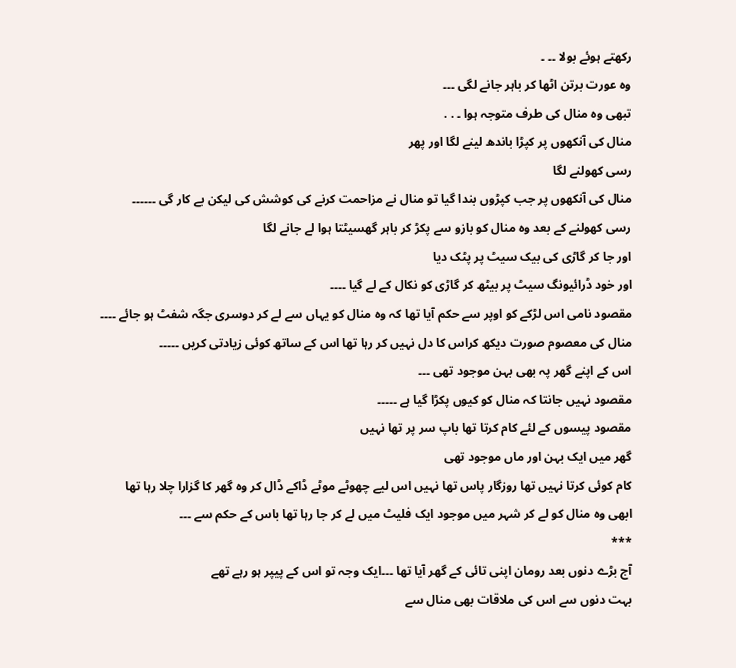رکھتے ہوئے بولا ۔۔ ۔
وہ عورت برتن اٹھا کر باہر جانے لگی ۔۔۔
تبھی وہ منال کی طرف متوجہ ہوا ۔ . .
منال کی آنکھوں پر کپڑا باندھ لینے لگا اور پھر
رسی کھولنے لگا
منال کی آنکھوں پر جب کپڑوں بندا گیا تو منال نے مزاحمت کرنے کی کوشش کی لیکن بے کار گی ۔۔۔۔۔۔
رسی کھولنے کے بعد وہ منال کو بازو سے پکڑ کر باہر گھسیٹتا ہوا لے جانے لگا
اور جا کر گاڑی کی بیک سیٹ پر پٹک دیا
اور خود ڈرائیونگ سیٹ پر بیٹھ کر گاڑی کو نکال کے لے گیا ۔۔۔۔
مقصود نامی اس لڑکے کو اوپر سے حکم آیا تھا کہ وہ منال کو یہاں سے لے کر دوسری جگہ شفٹ ہو جائے ۔۔۔۔
منال کی معصوم صورت دیکھ کراس کا دل نہیں کر رہا تھا اس کے ساتھ کوئی زیادتی کریں ۔۔۔۔۔
اس کے اپنے گھر پہ بھی بہن موجود تھی ۔۔۔
مقصود نہیں جانتا کہ منال کو کیوں پکڑا گیا ہے ۔۔۔۔۔
مقصود پیسوں کے لئے کام کرتا تھا باپ سر پر تھا نہیں
گھر میں ایک بہن اور ماں موجود تھی
کام کوئی کرتا نہیں تھا روزگار پاس تھا نہیں اس لیے چھوٹے موٹے ڈاکے ڈال کر وہ گھر کا گزارا چلا رہا تھا
ابھی وہ منال کو لے کر شہر میں موجود ایک فلیٹ میں لے کر جا رہا تھا باس کے حکم سے ۔۔۔
***
آج بڑے دنوں بعد رومان اپنی تائی کے گھر آیا تھا ۔۔۔ایک وجہ تو اس کے پیپر ہو رہے تھے
بہت دنوں سے اس کی ملاقات بھی منال سے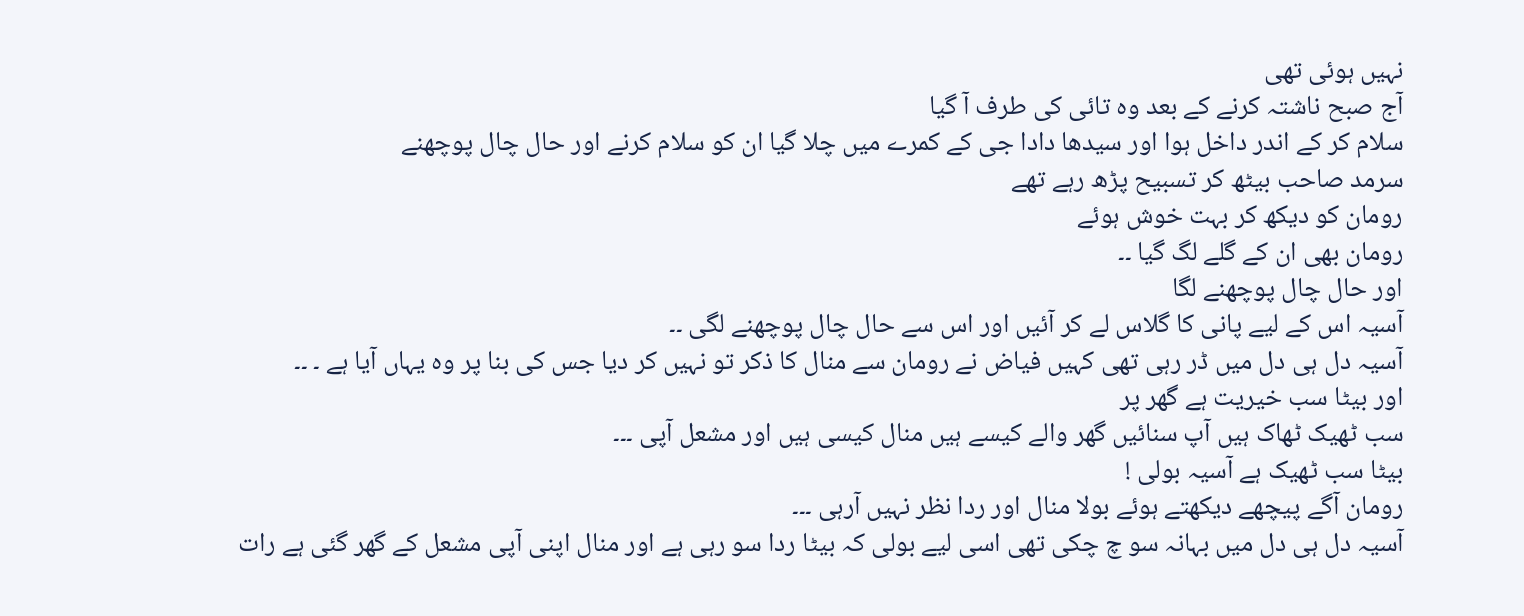نہیں ہوئی تھی
آج صبح ناشتہ کرنے کے بعد وہ تائی کی طرف آ گیا
سلام کر کے اندر داخل ہوا اور سیدھا دادا جی کے کمرے میں چلا گیا ان کو سلام کرنے اور حال چال پوچھنے
سرمد صاحب بیٹھ کر تسبیح پڑھ رہے تھے
رومان کو دیکھ کر بہت خوش ہوئے
رومان بھی ان کے گلے لگ گیا ۔۔
اور حال چال پوچھنے لگا
آسیہ اس کے لیے پانی کا گلاس لے کر آئیں اور اس سے حال چال پوچھنے لگی ۔۔
آسیہ دل ہی دل میں ڈر رہی تھی کہیں فیاض نے رومان سے منال کا ذکر تو نہیں کر دیا جس کی بنا پر وہ یہاں آیا ہے ۔ ۔۔
اور بیٹا سب خیریت ہے گھر پر
سب ٹھیک ٹھاک ہیں آپ سنائیں گھر والے کیسے ہیں منال کیسی ہیں اور مشعل آپی ۔۔۔
بیٹا سب ٹھیک ہے آسیہ بولی !
رومان آگے پیچھے دیکھتے ہوئے بولا منال اور ردا نظر نہیں آرہی ۔۔۔
آسیہ دل ہی دل میں بہانہ سو چ چکی تھی اسی لیے بولی کہ بیٹا ردا سو رہی ہے اور منال اپنی آپی مشعل کے گھر گئی ہے رات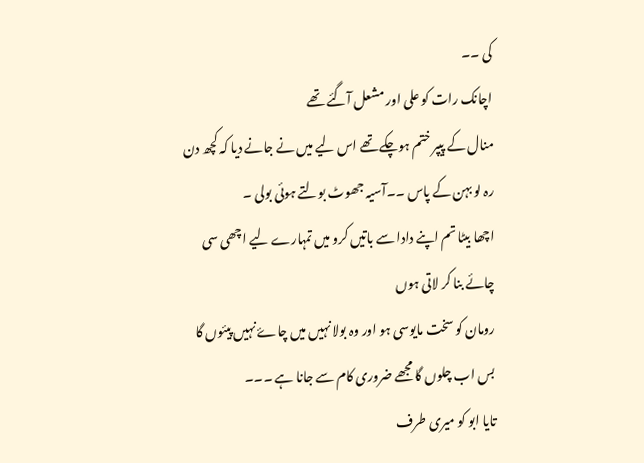کی ۔۔
اچانک رات کو علی اور مشعل آگئے تھے
منال کے پیپر ختم ہوچکے تھے اس لیے میں نے جانے دیا کہ کچھ دن رہ لو بہن کے پاس ۔۔آسیہ جھوٹ بولتے ہوئی بولی ۔
اچھا بیٹا تم اپنے دادا سے باتیں کرو میں تمہارے لیے اچھی سی چائے بنا کر لاتی ہوں
رومان کو سخت مایوسی ہو اور وہ بولا نہیں میں چاۓ نہیں پیئوں گا بس اب چلوں گا مجھے ضروری کام سے جانا ہے ۔۔۔
تایا ابو کو میری طرف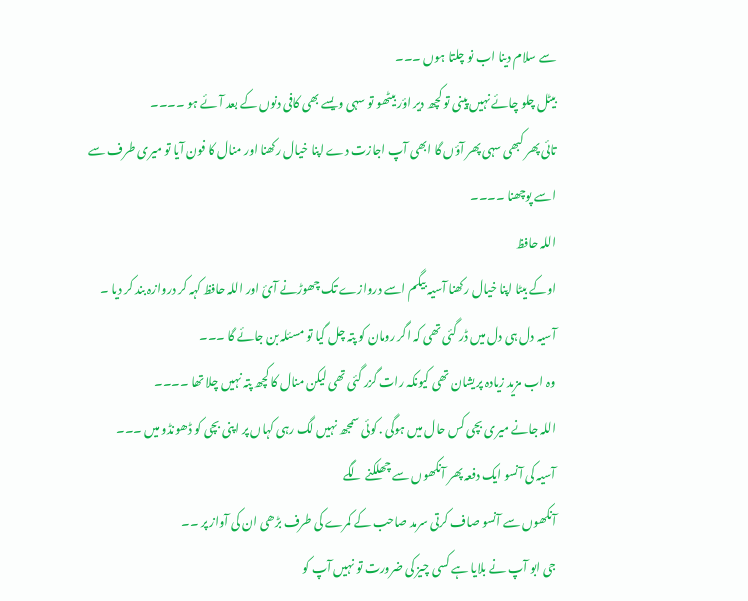سے سلام دینا اب نو چلتا ہوں ۔۔۔
بیٹل چلو چائے نہیں پینی تو کچھ دیر اؤر بیٹھو تو سہی ویسے بھی کافی دنوں کے بعد آئے ہو ۔۔۔۔
تائی پھر کبھی سہی پھر آؤں گا ابھی آپ اجازت دے اپنا خیال رکھنا اور منال کا فون آیا تو میری طرف سے اسے پوچھنا ۔۔۔۔
اللہ حافظ
اوکے بیٹا اپنا خیال رکھنا آسیہ بیگم اسے دروازے تک چھوڑنے آئ اور اللہ حافظ کہہ کر دروازہ بند کر دیا ۔
آسیہ دل ہی دل میں ڈر گئی تھی کہ اگر رومان کو پتہ چل گیا تو مسئلہ بن جائے گا ۔۔۔
وہ اب مزید زیادہ پریشان تھی کیونکہ رات گزر گئی تھی لیکن منال کا کچھ پتہ نہیں چلا تھا ۔۔۔۔
اللہ جانے میری بچی کس حال میں ہوگی . کوئی سمجھ نہیں لگ رہی کہاں پر اپنی بچی کو ڈھونڈو میں ۔۔۔
آسیہ کی آنسو ایک دفعہ پھر آنکھوں سے چھلکنے لگے
آنکھوں سے آنسو صاف کرتی سرمد صاحب کے کمرے کی طرف بڑھی ان کی آواز پر ۔۔
جی ابو آپ نے بلایا ہے کسی چیز کی ضرورت تو نہیں آپ کو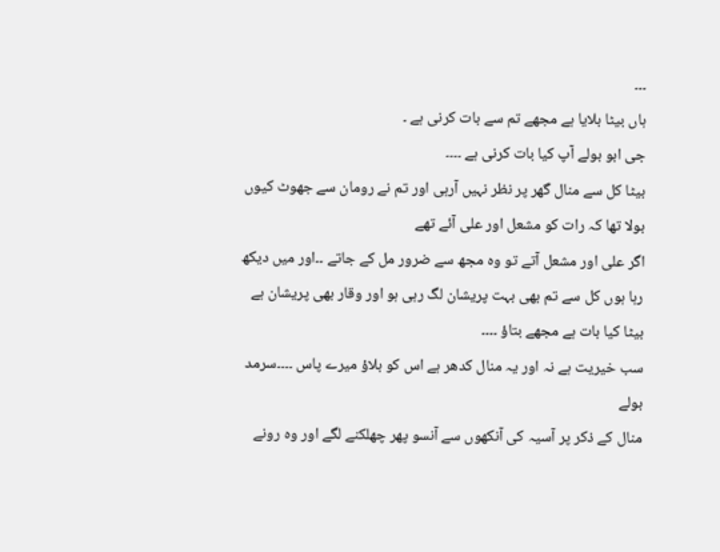۔۔۔
ہاں بیٹا بلایا ہے مجھے تم سے بات کرنی ہے ۔
جی ابو بولے آپ کیا بات کرنی ہے ۔۔۔۔
بیٹا کل سے منال گھر پر نظر نہیں آرہی اور تم نے رومان سے جھوٹ کیوں بولا تھا کہ رات کو مشعل اور علی آئے تھے
اگر علی اور مشعل آتے تو وہ مجھ سے ضرور مل کے جاتے ۔۔اور میں دیکھ رہا ہوں کل سے تم بھی بہت پریشان لگ رہی ہو اور وقار بھی پریشان ہے
بیٹا کیا بات ہے مجھے بتاؤ ۔۔۔۔
سب خیریت ہے نہ اور یہ منال کدھر ہے اس کو بلاؤ میرے پاس ۔۔۔۔سرمد بولے
منال کے ذکر پر آسیہ کی آنکھوں سے آنسو پھر چھلکنے لگے اور وہ رونے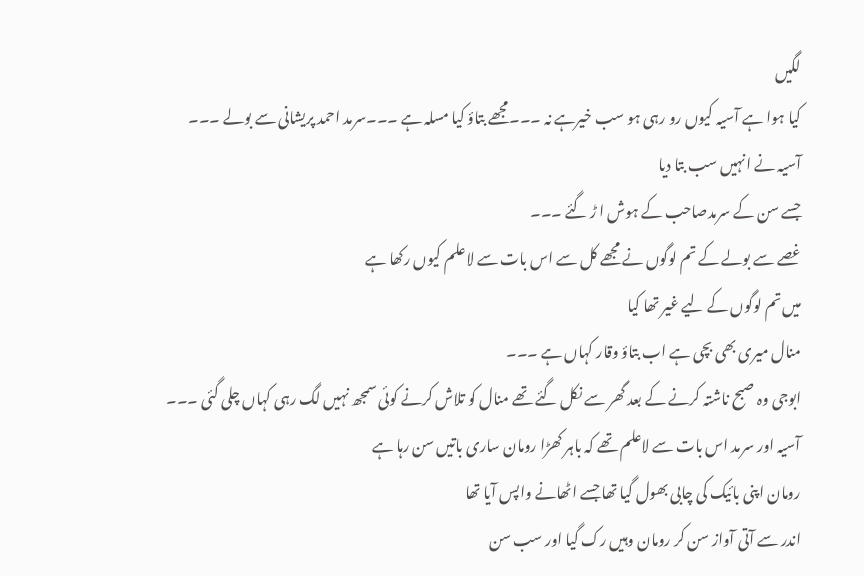لگیں
کیا ہوا ہے آسیہ کیوں رو رہی ہو سب خیرہے نہ ۔۔۔مجھے بتاؤ کیا مسلہ ہے ۔۔۔سرمد احمد پریشانی سے بولے ۔۔۔
آسیہ نے انہیں سب بتا دیا
جسے سن کے سرمدصاحب کے ہوش ا ڑ گئے ۔۔۔
غصے سے بولے کے تم لوگوں نے مجھے کل سے اس بات سے لاعلم کیوں رکھا ہے
میں تم لوگوں کے لیے غیر تھا کیا
منال میری بھی بچی ہے اب بتاؤ وقار کہاں ہے ۔۔۔
ابوجی وہ صبح ناشتہ کرنے کے بعد گھر سے نکل گئے تھے منال کو تلاش کرنے کوئی سمجھ نہیں لگ رہی کہاں چلی گئی ۔۔۔
آسیہ اور سرمد اس بات سے لاعلم تھے کہ باہر کھڑا رومان ساری باتیں سن رہا ہے
رومان اپنی بائیک کی چابی بھول گیا تھا جسے اٹھانے واپس آیا تھا
اندر سے آتی آواز سن کر رومان وہیں رک گیا اور سب سن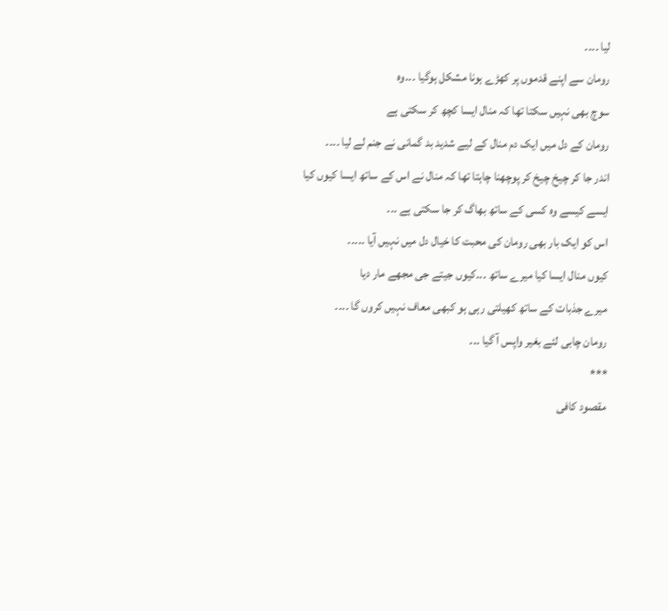لیا ۔۔۔۔
رومان سے اپنے قدموں پر کھڑے ہونا مشکل ہوگیا ۔۔۔وہ
سوچ بھی نہیں سکتا تھا کہ منال ایسا کچھ کر سکتی ہے
رومان کے دل میں ایک دم منال کے لیے شدید بد گمانی نے جنم لے لیا ۔۔۔۔
اندر جا کر چیخ چیخ کر پوچھنا چاہتا تھا کہ منال نے اس کے ساتھ ایسا کیوں کیا ایسے کیسے وہ کسی کے ساتھ بھاگ کر جا سکتی ہے ۔۔۔
اس کو ایک بار بھی رومان کی محبت کا خیال دل میں نہیں آیا ۔۔۔۔۔
کیوں منال ایسا کیا میرے ساتھ ۔۔۔کیوں جیتے جی مجھے مار دیا
میرے جذبات کے ساتھ کھیلتی رہی ہو کبھی معاف نہیں کروں گا ۔۔۔۔
رومان چابی لئے بغیر واپس آ گیا ۔۔۔
***
مقصود کافی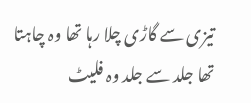تیزی سے گاڑی چلا رہا تھا وہ چاہتا تھا جلد سے جلد وہ فلیٹ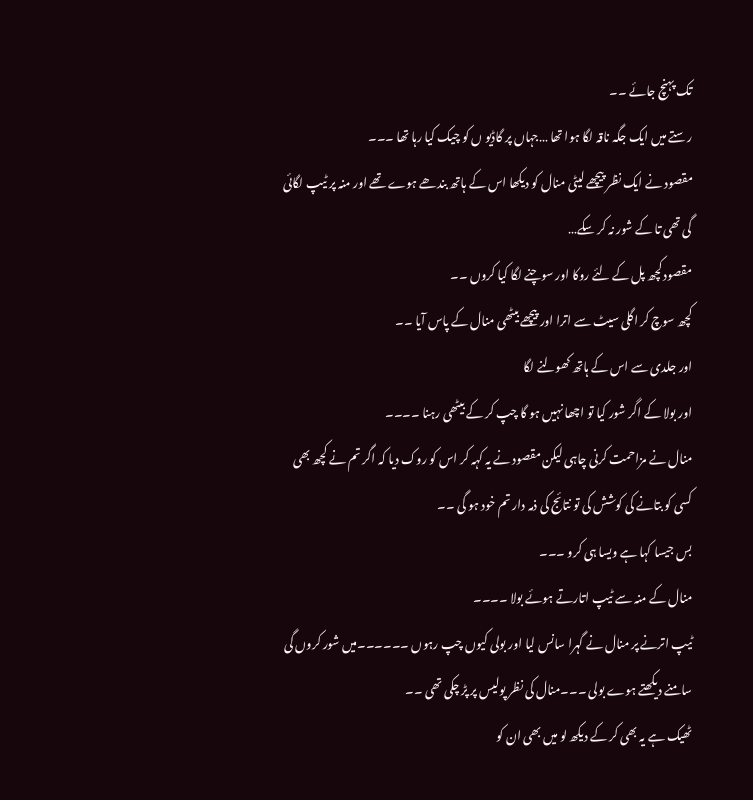تک پہنچ جائے ۔۔
رستے میں ایک جگہ ناقہ لگا ہوا تھا …جہاں پر گاڈیو ں کو چیک کیا رہا تھا ۔۔۔
مقصود نے ایک نظر پیچھے لیٹی منال کو دیکھا اس کے ہاتھ بندھے ہوے تھے اور منہ پر ٹیپ لگائی گی تھی تا کے شور نہ کر سکے…
مقصود کچھ پل کے لئے روکا اور سوچنے لگا کیا کروں ۔۔
کچھ سوچ کر اگلی سیٹ سے اترا اور پیچھے بیٹھی منال کے پاس آیا ۔۔
اور جلدی سے اس کے ہاتھ کھولنے لگا
اور بولا کے اگر شور کیا تو اچھا نہیں ہو گا چپ کر کے بیٹھی رہنا ۔۔۔۔
منال نے مزاحمت کرنی چاہی لیکن مقصود نے یہ کہہ کر اس کو روک دیا کہ اگر تم نے کچھ بھی کسی کو بتانے کی کوشش کی تو نتائج کی ذمہ دار تم خود ہو گی ۔۔
بس جیسا کہا ہے ویسا ہی کرو ۔۔۔
منال کے منہ سے ٹیپ اتارتے ہوئے بولا ۔۔۔۔
ٹیپ اترنے پر منال نے گہرا سانس لیا اور بولی کیوں چپ رہوں ۔۔۔۔۔۔میں شور کروں گی سامنے دیکھتے ہوے بولی ۔۔۔منال کی نظر پولیس پر پڑ چکی تھی ۔۔
ٹھیک ہے یہ بھی کر کے دیکھ لو میں بھی ان کو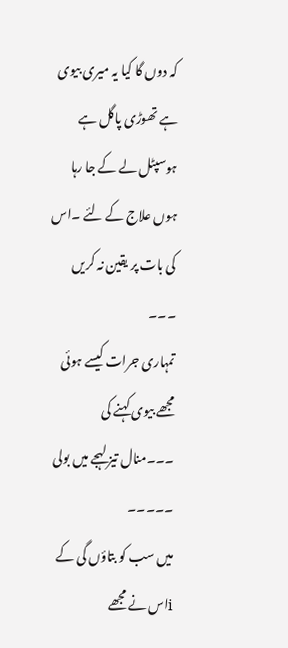کہ دوں گا کیا یہ میری بیوی ہے تھوڑی پاگل ہے ہوسپٹل لے کے جا رہا ہوں علاج کے لئے ۔اس کی بات پر یقین نہ کریں ۔۔۔
تمہاری جرات کیسے ہوئی مجھے بیوی کہنے کی ۔۔۔منال تیز لہجے میں بولی ۔۔۔۔۔
میں سب کو بتاؤں گی کے iاس نے مجھے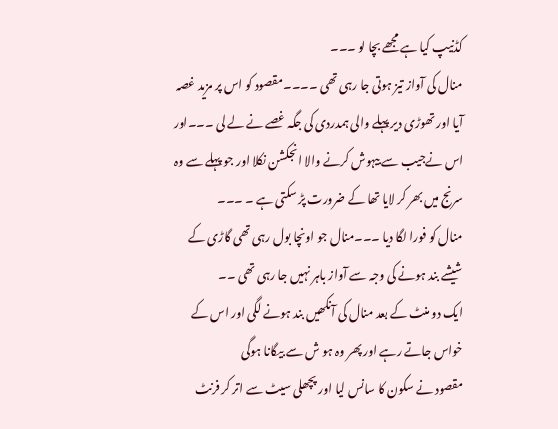کڈنیپ کیا ہے مجھے بچا لو ۔۔۔
منال کی آواز تیز ہوتی جا رہی تھی ۔۔۔۔مقصود کو اس پر مزید غصہ آیا اور تھوڑی دیر پہلے والی ہمدردی کی جگہ غصے نے لے لی ۔۔۔اور اس نےجیب سے بیہوش کرنے والا انجکشن نکلا اور جو پہلے سے وہ سرنج میں بھر کر لایا تھا کے ضرورت پڑ سکتی ہے ۔ ۔۔۔
منال کو فورا لگا دیا ۔۔۔منال جو اونچا بول رہی تھی گاڑی کے شیشے بند ہونے کی وجہ سے آواز باہر نہیں جا رہی تھی ۔۔
ایک دو منٹ کے بعد منال کی آنکھیں بند ہونے لگی اور اس کے خواس جاتے رہے اور پھر وہ ہو ش سے بیگانا ہوگی
مقصود نے سکون کا سانس لیا اور پچھلی سیٹ سے اتر کر فرنٹ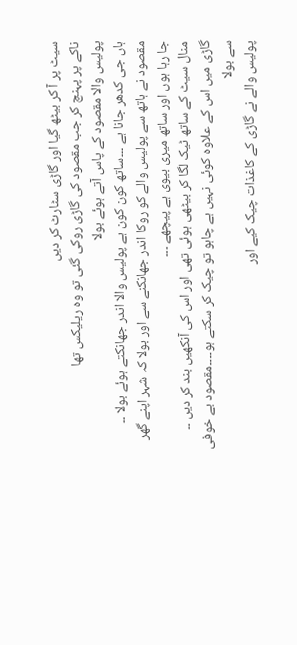سیٹ پر آ کر بیٹھ گیا اور گاڑی سٹارٹ کر دیں
ناکے پر پہنچ کر جب مقصود کی گاڑی روکی گئی تو وہ ریلیکس تھا
پولیس والا مقصود کے پاس آتے ہوئے بولا
ہاں جی کدھر جانا ہے ۔۔۔ساتھ کون کون ہے پولیس والا اندر جھانکتے ہوئے بولا ۔۔
مقصود نے ہاتھ سے پولیس والے کو روکا اندر جھانکنے سے اور بولا کہ شہر اپنے گھر جا رہا ہوں اور ساتھ میری بیوی ہے پیچھے ۔۔۔
منال سیٹ کے ساتھ ٹیک لگا کر بیٹھی ہوئی تھی اور اس کی آنکھیں بند کر دیں ۔۔
گاڑی میں اس کے علاوہ کوئی نہیں ہے چاہو تو چیک کر سکتے ہو۔۔۔۔مقصود بے خوفی سے بولا
پولیس والے نے گاڑی کے کاغذات چیک کیے اور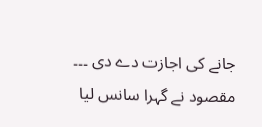جانے کی اجازت دے دی ۔۔۔
مقصود نے گہرا سانس لیا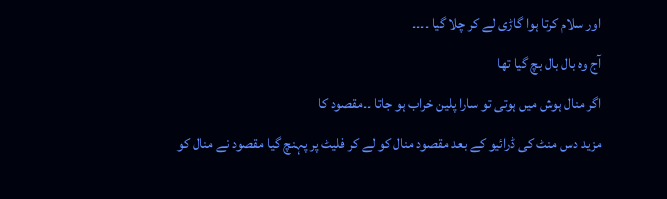اور سلام کرتا ہوا گاڑی لے کر چلا گیا ۔۔۔۔
آج وہ بال بال بچ گیا تھا
اگر منال ہوش میں ہوتی تو سارا پلین خراب ہو جاتا ۔۔مقصود کا
مزید دس منٹ کی ڈرائیو کے بعد مقصود منال کو لے کر فلیٹ پر پہنچ گیا مقصود نے منال کو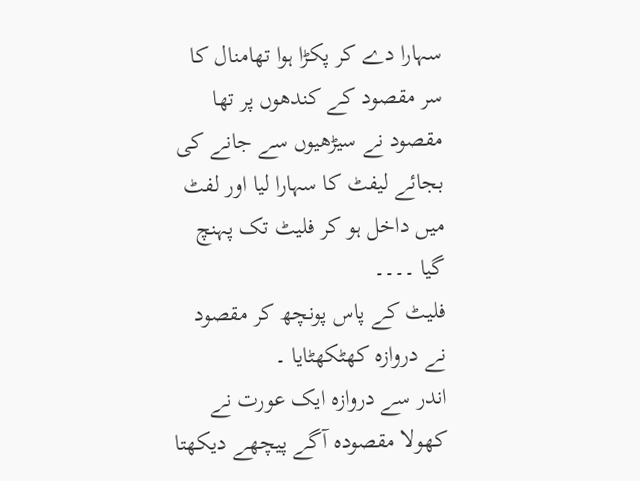سہارا دے کر پکڑا ہوا تھامنال کا سر مقصود کے کندھوں پر تھا مقصود نے سیڑھیوں سے جانے کی بجائے لیفٹ کا سہارا لیا اور لفٹ میں داخل ہو کر فلیٹ تک پہنچ گیا ۔۔۔۔
فلیٹ کے پاس پونچھ کر مقصود نے دروازہ کھٹکھٹایا ۔
اندر سے دروازہ ایک عورت نے کھولا مقصودہ آگے پیچھے دیکھتا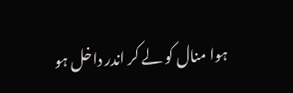ہوا منال کو لے کر اندر داخل ہو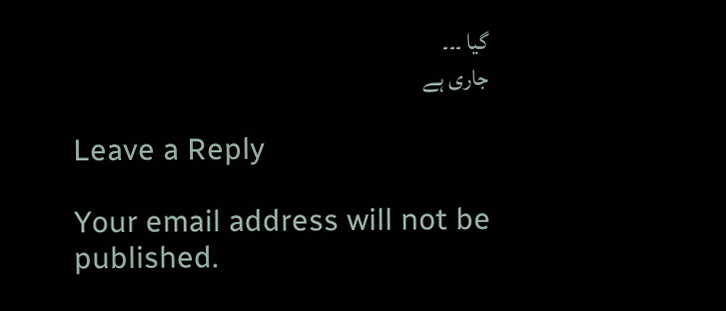گیا ۔۔۔
جاری ہے

Leave a Reply

Your email address will not be published.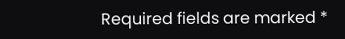Required fields are marked *